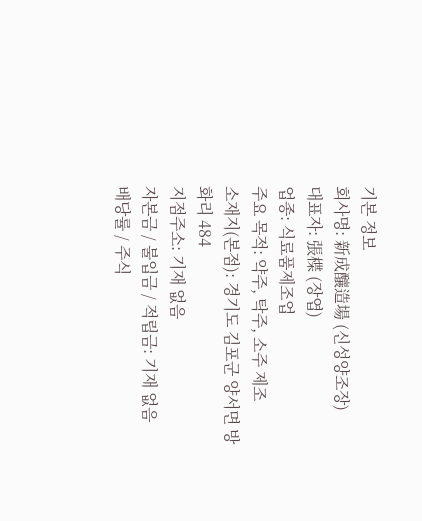기본 정보
회사명: 新成釀造場 (신성양조장)
대표자: 張楪 (장엽)
업종: 식료품제조업
주요 목적: 약주, 탁주, 소주 제조
소재지(본점): 경기도 김포군 양서면 방화리 484
지점주소: 기재 없음
자본금 / 불입금 / 적립금: 기재 없음
배당률 / 주식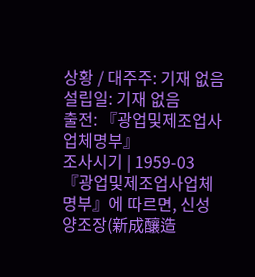상황 / 대주주: 기재 없음
설립일: 기재 없음
출전: 『광업및제조업사업체명부』
조사시기 | 1959-03
『광업및제조업사업체명부』에 따르면, 신성양조장(新成釀造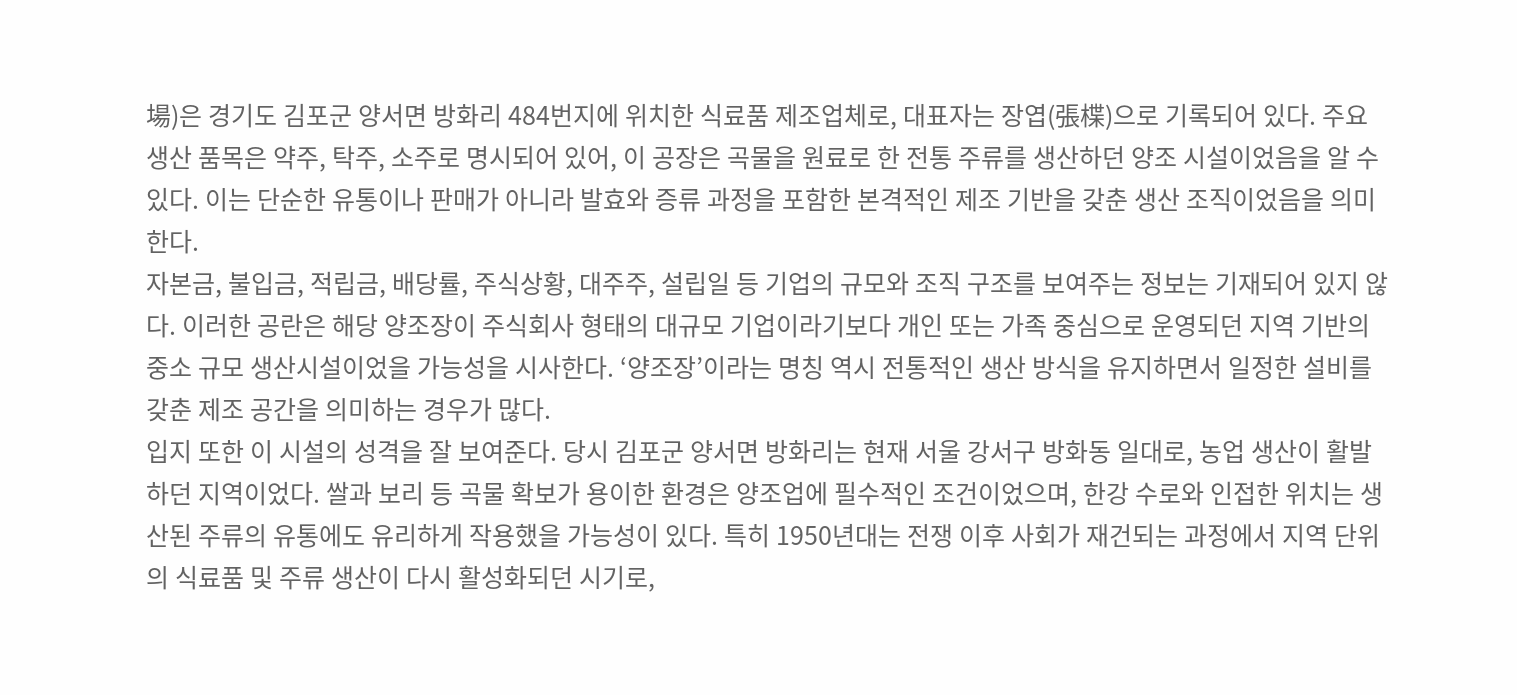場)은 경기도 김포군 양서면 방화리 484번지에 위치한 식료품 제조업체로, 대표자는 장엽(張楪)으로 기록되어 있다. 주요 생산 품목은 약주, 탁주, 소주로 명시되어 있어, 이 공장은 곡물을 원료로 한 전통 주류를 생산하던 양조 시설이었음을 알 수 있다. 이는 단순한 유통이나 판매가 아니라 발효와 증류 과정을 포함한 본격적인 제조 기반을 갖춘 생산 조직이었음을 의미한다.
자본금, 불입금, 적립금, 배당률, 주식상황, 대주주, 설립일 등 기업의 규모와 조직 구조를 보여주는 정보는 기재되어 있지 않다. 이러한 공란은 해당 양조장이 주식회사 형태의 대규모 기업이라기보다 개인 또는 가족 중심으로 운영되던 지역 기반의 중소 규모 생산시설이었을 가능성을 시사한다. ‘양조장’이라는 명칭 역시 전통적인 생산 방식을 유지하면서 일정한 설비를 갖춘 제조 공간을 의미하는 경우가 많다.
입지 또한 이 시설의 성격을 잘 보여준다. 당시 김포군 양서면 방화리는 현재 서울 강서구 방화동 일대로, 농업 생산이 활발하던 지역이었다. 쌀과 보리 등 곡물 확보가 용이한 환경은 양조업에 필수적인 조건이었으며, 한강 수로와 인접한 위치는 생산된 주류의 유통에도 유리하게 작용했을 가능성이 있다. 특히 1950년대는 전쟁 이후 사회가 재건되는 과정에서 지역 단위의 식료품 및 주류 생산이 다시 활성화되던 시기로,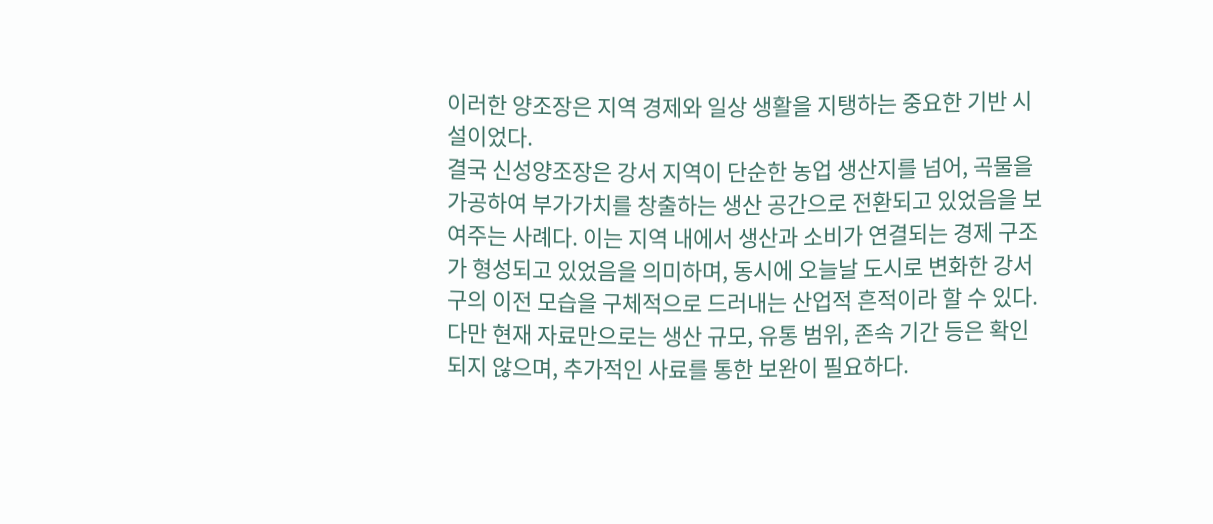이러한 양조장은 지역 경제와 일상 생활을 지탱하는 중요한 기반 시설이었다.
결국 신성양조장은 강서 지역이 단순한 농업 생산지를 넘어, 곡물을 가공하여 부가가치를 창출하는 생산 공간으로 전환되고 있었음을 보여주는 사례다. 이는 지역 내에서 생산과 소비가 연결되는 경제 구조가 형성되고 있었음을 의미하며, 동시에 오늘날 도시로 변화한 강서구의 이전 모습을 구체적으로 드러내는 산업적 흔적이라 할 수 있다. 다만 현재 자료만으로는 생산 규모, 유통 범위, 존속 기간 등은 확인되지 않으며, 추가적인 사료를 통한 보완이 필요하다.